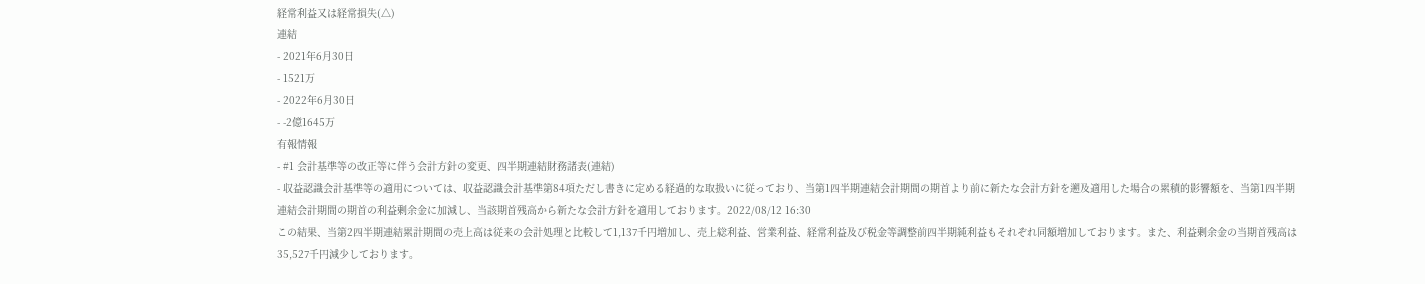経常利益又は経常損失(△)
連結
- 2021年6月30日
- 1521万
- 2022年6月30日
- -2億1645万
有報情報
- #1 会計基準等の改正等に伴う会計方針の変更、四半期連結財務諸表(連結)
- 収益認識会計基準等の適用については、収益認識会計基準第84項ただし書きに定める経過的な取扱いに従っており、当第1四半期連結会計期間の期首より前に新たな会計方針を遡及適用した場合の累積的影響額を、当第1四半期連結会計期間の期首の利益剰余金に加減し、当該期首残高から新たな会計方針を適用しております。2022/08/12 16:30
この結果、当第2四半期連結累計期間の売上高は従来の会計処理と比較して1,137千円増加し、売上総利益、営業利益、経常利益及び税金等調整前四半期純利益もそれぞれ同額増加しております。また、利益剰余金の当期首残高は35,527千円減少しております。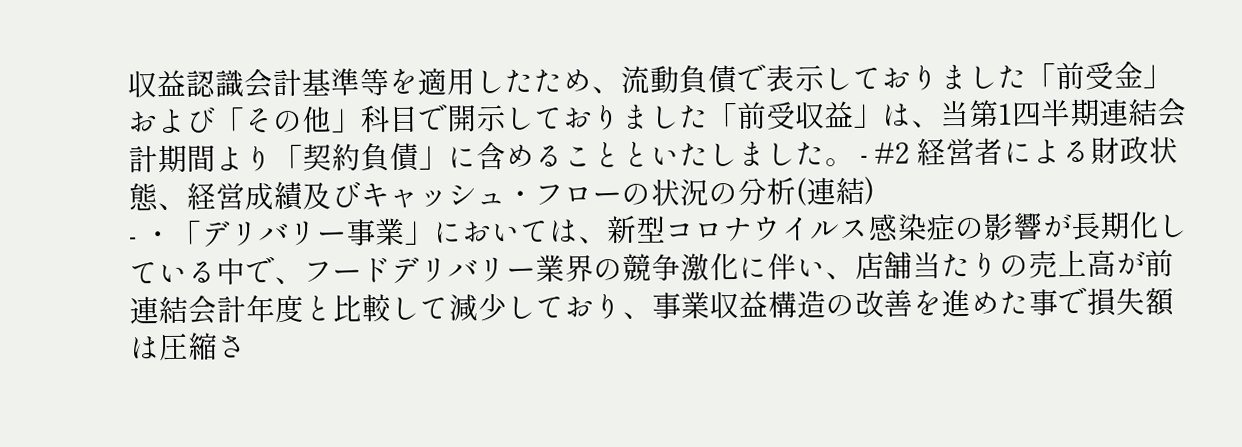収益認識会計基準等を適用したため、流動負債で表示しておりました「前受金」および「その他」科目で開示しておりました「前受収益」は、当第1四半期連結会計期間より「契約負債」に含めることといたしました。 - #2 経営者による財政状態、経営成績及びキャッシュ・フローの状況の分析(連結)
- ・「デリバリー事業」においては、新型コロナウイルス感染症の影響が長期化している中で、フードデリバリー業界の競争激化に伴い、店舗当たりの売上高が前連結会計年度と比較して減少しており、事業収益構造の改善を進めた事で損失額は圧縮さ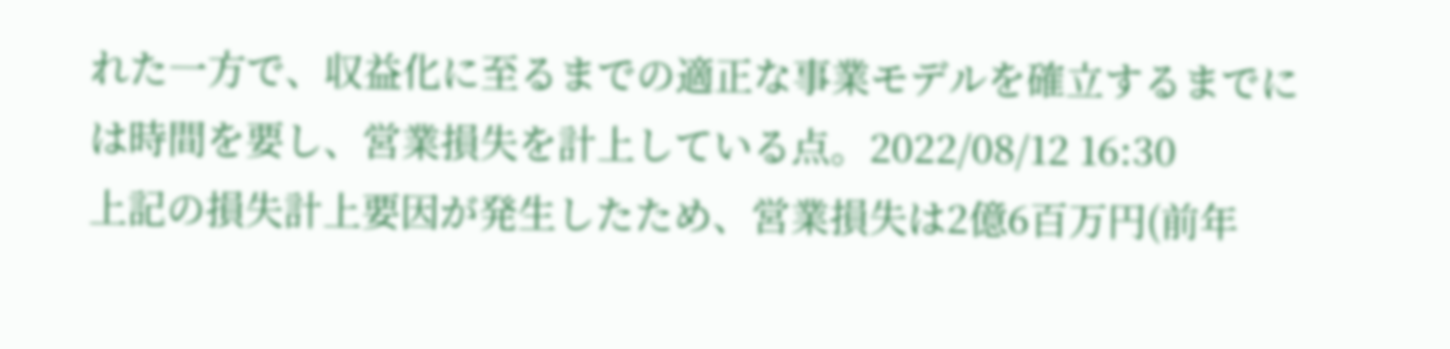れた一方で、収益化に至るまでの適正な事業モデルを確立するまでには時間を要し、営業損失を計上している点。2022/08/12 16:30
上記の損失計上要因が発生したため、営業損失は2億6百万円(前年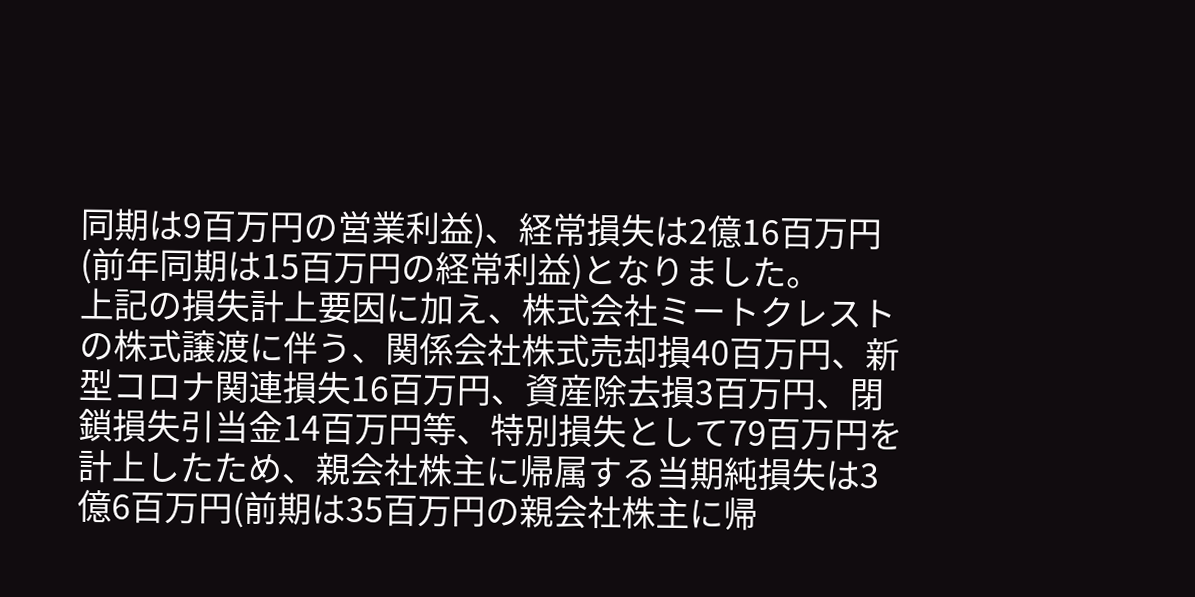同期は9百万円の営業利益)、経常損失は2億16百万円(前年同期は15百万円の経常利益)となりました。
上記の損失計上要因に加え、株式会社ミートクレストの株式譲渡に伴う、関係会社株式売却損40百万円、新型コロナ関連損失16百万円、資産除去損3百万円、閉鎖損失引当金14百万円等、特別損失として79百万円を計上したため、親会社株主に帰属する当期純損失は3億6百万円(前期は35百万円の親会社株主に帰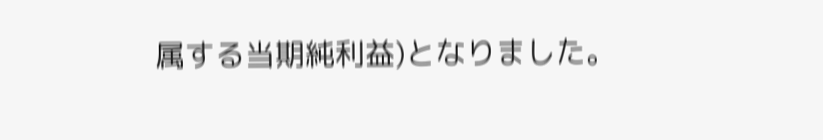属する当期純利益)となりました。